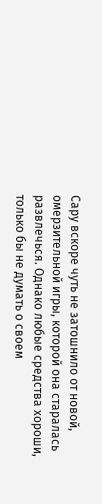Сару вскоре чуть не затошнило от новой, омерзительной игры, которой она старалась развлечься. Однако любые средства хороши, только бы не думать о своем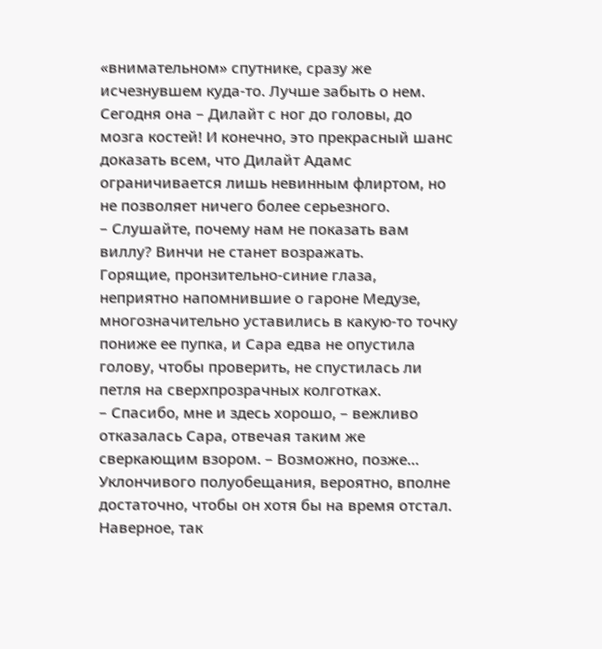«внимательном» спутнике, сразу же исчезнувшем куда-то. Лучше забыть о нем. Сегодня она – Дилайт с ног до головы, до мозга костей! И конечно, это прекрасный шанс доказать всем, что Дилайт Адамс ограничивается лишь невинным флиртом, но не позволяет ничего более серьезного.
– Слушайте, почему нам не показать вам виллу? Винчи не станет возражать.
Горящие, пронзительно-синие глаза, неприятно напомнившие о гароне Медузе, многозначительно уставились в какую-то точку пониже ее пупка, и Сара едва не опустила голову, чтобы проверить, не спустилась ли петля на сверхпрозрачных колготках.
– Спасибо, мне и здесь хорошо, – вежливо отказалась Сара, отвечая таким же сверкающим взором. – Возможно, позже…
Уклончивого полуобещания, вероятно, вполне достаточно, чтобы он хотя бы на время отстал.
Наверное, так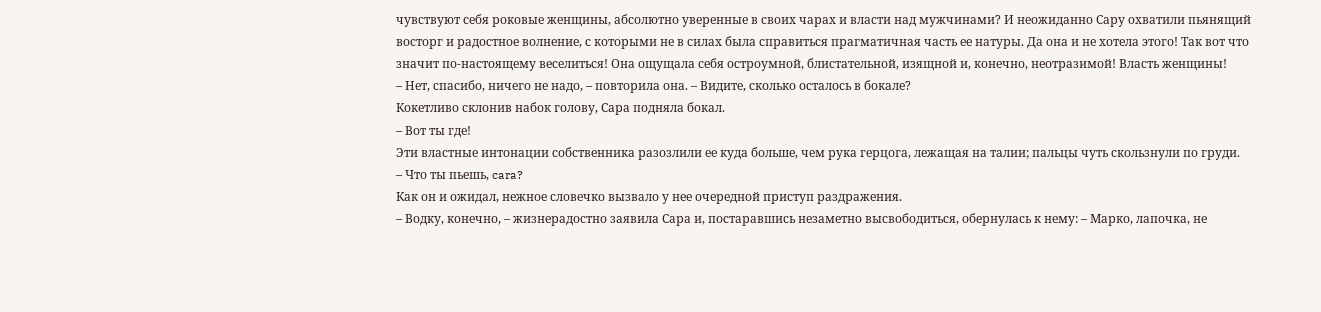чувствуют себя роковые женщины, абсолютно уверенные в своих чарах и власти над мужчинами? И неожиданно Сару охватили пьянящий восторг и радостное волнение, с которыми не в силах была справиться прагматичная часть ее натуры. Да она и не хотела этого! Так вот что значит по-настоящему веселиться! Она ощущала себя остроумной, блистательной, изящной и, конечно, неотразимой! Власть женщины!
– Нет, спасибо, ничего не надо, – повторила она. – Видите, сколько осталось в бокале?
Кокетливо склонив набок голову, Сара подняла бокал.
– Вот ты где!
Эти властные интонации собственника разозлили ее куда больше, чем рука герцога, лежащая на талии; пальцы чуть скользнули по груди.
– Что ты пьешь, cara?
Как он и ожидал, нежное словечко вызвало у нее очередной приступ раздражения.
– Водку, конечно, – жизнерадостно заявила Сара и, постаравшись незаметно высвободиться, обернулась к нему: – Марко, лапочка, не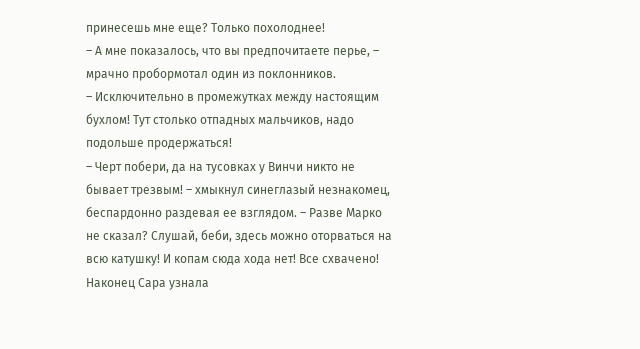принесешь мне еще? Только похолоднее!
– А мне показалось, что вы предпочитаете перье, – мрачно пробормотал один из поклонников.
– Исключительно в промежутках между настоящим бухлом! Тут столько отпадных мальчиков, надо подольше продержаться!
– Черт побери, да на тусовках у Винчи никто не бывает трезвым! – хмыкнул синеглазый незнакомец, беспардонно раздевая ее взглядом. – Разве Марко не сказал? Слушай, беби, здесь можно оторваться на всю катушку! И копам сюда хода нет! Все схвачено!
Наконец Сара узнала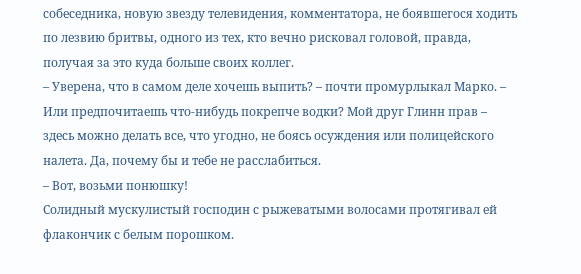собеседника, новую звезду телевидения, комментатора, не боявшегося ходить по лезвию бритвы, одного из тех, кто вечно рисковал головой, правда, получая за это куда больше своих коллег.
– Уверена, что в самом деле хочешь выпить? – почти промурлыкал Марко. – Или предпочитаешь что-нибудь покрепче водки? Мой друг Глинн прав – здесь можно делать все, что угодно, не боясь осуждения или полицейского налета. Да, почему бы и тебе не расслабиться.
– Вот, возьми понюшку!
Солидный мускулистый господин с рыжеватыми волосами протягивал ей флакончик с белым порошком.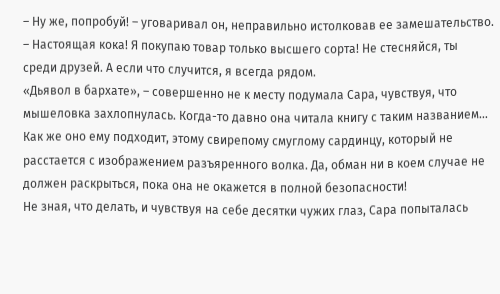– Ну же, попробуй! – уговаривал он, неправильно истолковав ее замешательство. – Настоящая кока! Я покупаю товар только высшего сорта! Не стесняйся, ты среди друзей. А если что случится, я всегда рядом.
«Дьявол в бархате», – совершенно не к месту подумала Сара, чувствуя, что мышеловка захлопнулась. Когда-то давно она читала книгу с таким названием… Как же оно ему подходит, этому свирепому смуглому сардинцу, который не расстается с изображением разъяренного волка. Да, обман ни в коем случае не должен раскрыться, пока она не окажется в полной безопасности!
Не зная, что делать, и чувствуя на себе десятки чужих глаз, Сара попыталась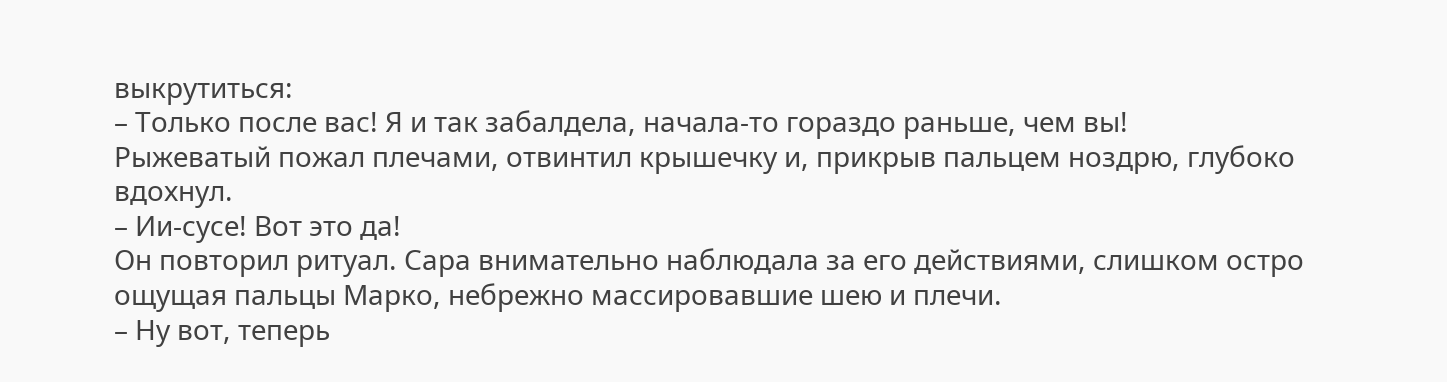выкрутиться:
– Только после вас! Я и так забалдела, начала-то гораздо раньше, чем вы!
Рыжеватый пожал плечами, отвинтил крышечку и, прикрыв пальцем ноздрю, глубоко вдохнул.
– Ии-сусе! Вот это да!
Он повторил ритуал. Сара внимательно наблюдала за его действиями, слишком остро ощущая пальцы Марко, небрежно массировавшие шею и плечи.
– Ну вот, теперь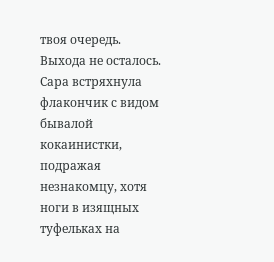твоя очередь.
Выхода не осталось. Сара встряхнула флакончик с видом бывалой кокаинистки, подражая незнакомцу, хотя ноги в изящных туфельках на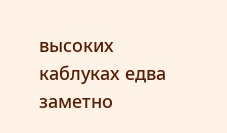высоких каблуках едва заметно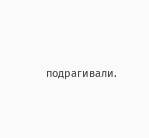подрагивали.